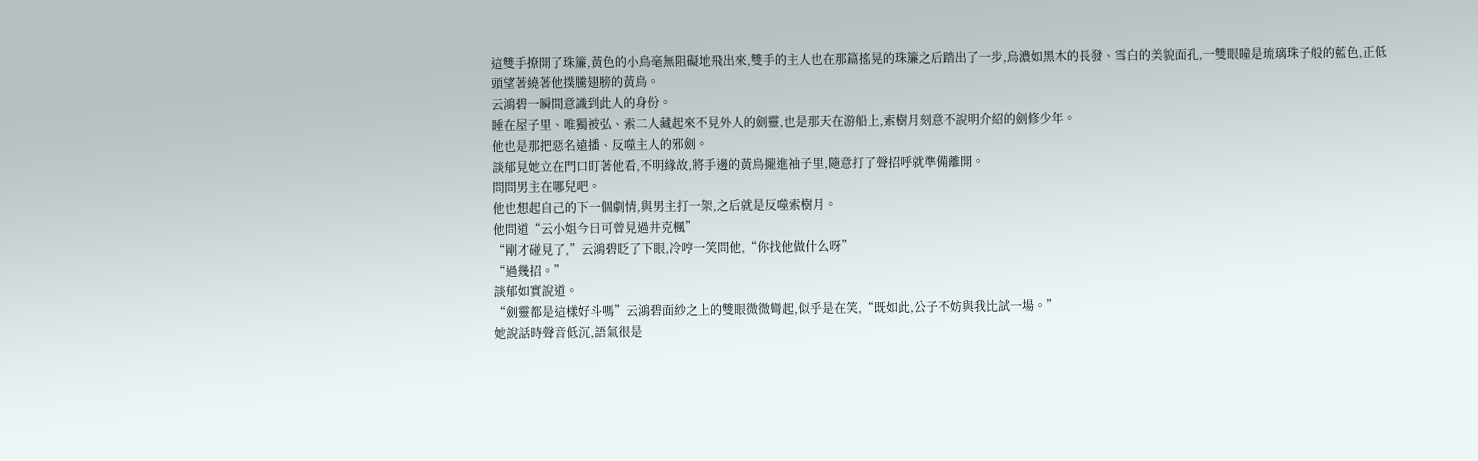這雙手撩開了珠簾,黃色的小鳥毫無阻礙地飛出來,雙手的主人也在那篇搖晃的珠簾之后踏出了一步,烏濃如黑木的長發、雪白的美貌面孔,一雙眼瞳是琉璃珠子般的藍色,正低頭望著繞著他撲騰翅膀的黃鳥。
云鴻碧一瞬間意識到此人的身份。
睡在屋子里、唯獨被弘、索二人藏起來不見外人的劍靈,也是那天在游船上,索樹月刻意不說明介紹的劍修少年。
他也是那把惡名遠播、反噬主人的邪劍。
談郁見她立在門口盯著他看,不明緣故,將手邊的黃鳥攏進袖子里,隨意打了聲招呼就準備離開。
問問男主在哪兒吧。
他也想起自己的下一個劇情,與男主打一架,之后就是反噬索樹月。
他問道“云小姐今日可曾見過井克楓”
“剛才碰見了,”云鴻碧眨了下眼,冷哼一笑問他,“你找他做什么呀”
“過幾招。”
談郁如實說道。
“劍靈都是這樣好斗嗎”云鴻碧面紗之上的雙眼微微彎起,似乎是在笑,“既如此,公子不妨與我比試一場。”
她說話時聲音低沉,語氣很是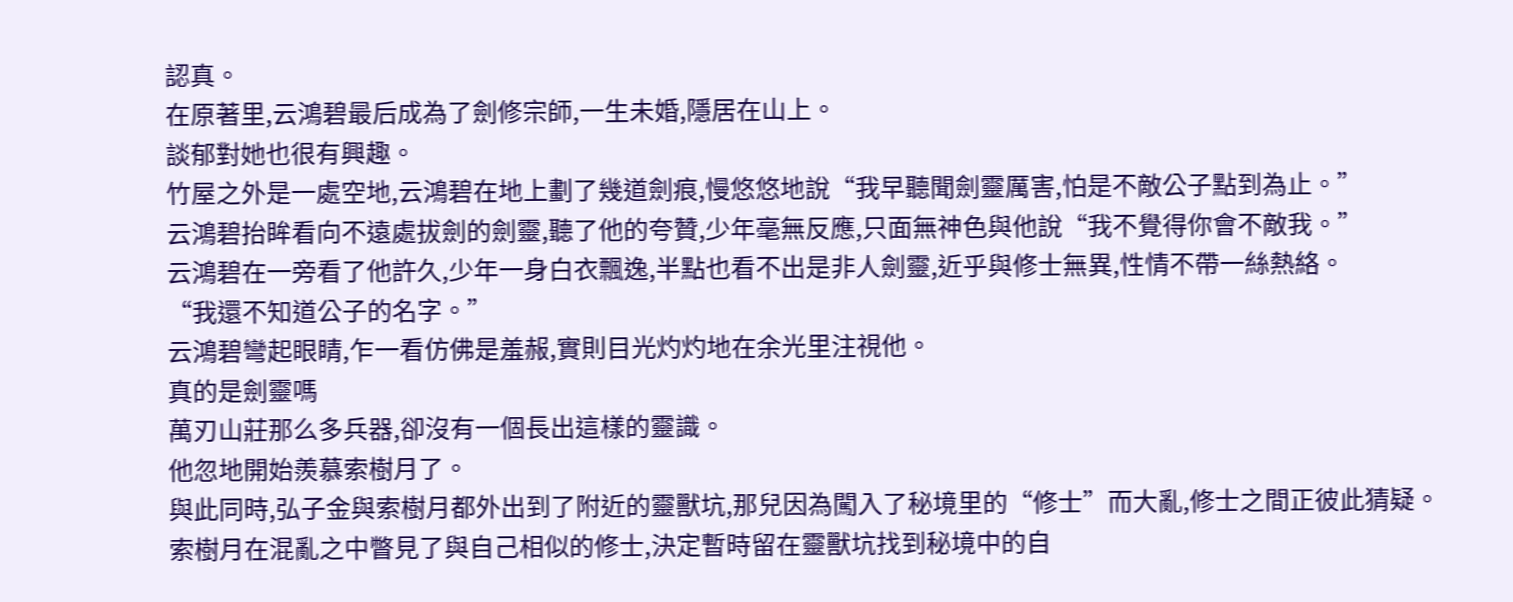認真。
在原著里,云鴻碧最后成為了劍修宗師,一生未婚,隱居在山上。
談郁對她也很有興趣。
竹屋之外是一處空地,云鴻碧在地上劃了幾道劍痕,慢悠悠地說“我早聽聞劍靈厲害,怕是不敵公子點到為止。”
云鴻碧抬眸看向不遠處拔劍的劍靈,聽了他的夸贊,少年毫無反應,只面無神色與他說“我不覺得你會不敵我。”
云鴻碧在一旁看了他許久,少年一身白衣飄逸,半點也看不出是非人劍靈,近乎與修士無異,性情不帶一絲熱絡。
“我還不知道公子的名字。”
云鴻碧彎起眼睛,乍一看仿佛是羞赧,實則目光灼灼地在余光里注視他。
真的是劍靈嗎
萬刃山莊那么多兵器,卻沒有一個長出這樣的靈識。
他忽地開始羨慕索樹月了。
與此同時,弘子金與索樹月都外出到了附近的靈獸坑,那兒因為闖入了秘境里的“修士”而大亂,修士之間正彼此猜疑。
索樹月在混亂之中瞥見了與自己相似的修士,決定暫時留在靈獸坑找到秘境中的自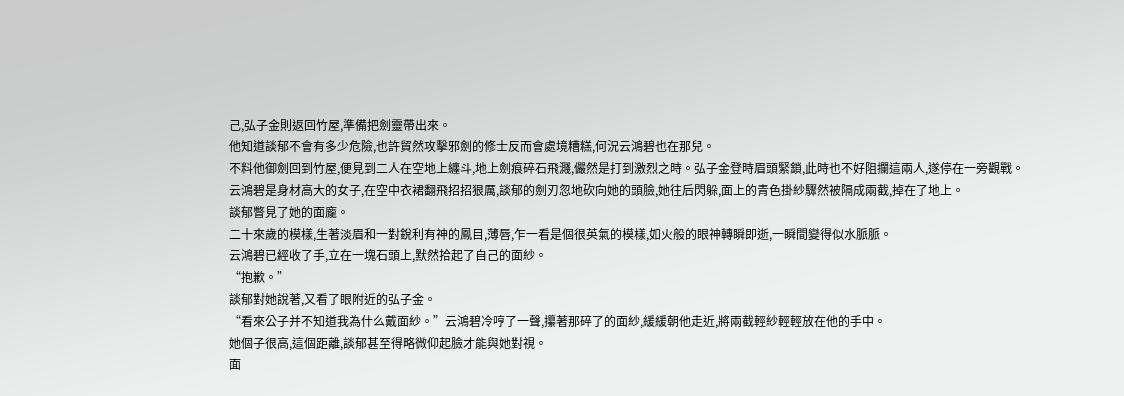己,弘子金則返回竹屋,準備把劍靈帶出來。
他知道談郁不會有多少危險,也許貿然攻擊邪劍的修士反而會處境糟糕,何況云鴻碧也在那兒。
不料他御劍回到竹屋,便見到二人在空地上纏斗,地上劍痕碎石飛濺,儼然是打到激烈之時。弘子金登時眉頭緊鎖,此時也不好阻攔這兩人,遂停在一旁觀戰。
云鴻碧是身材高大的女子,在空中衣裙翻飛招招狠厲,談郁的劍刃忽地砍向她的頭臉,她往后閃躲,面上的青色掛紗驟然被隔成兩截,掉在了地上。
談郁瞥見了她的面龐。
二十來歲的模樣,生著淡眉和一對銳利有神的鳳目,薄唇,乍一看是個很英氣的模樣,如火般的眼神轉瞬即逝,一瞬間變得似水脈脈。
云鴻碧已經收了手,立在一塊石頭上,默然拾起了自己的面紗。
“抱歉。”
談郁對她說著,又看了眼附近的弘子金。
“看來公子并不知道我為什么戴面紗。”云鴻碧冷哼了一聲,攥著那碎了的面紗,緩緩朝他走近,將兩截輕紗輕輕放在他的手中。
她個子很高,這個距離,談郁甚至得略微仰起臉才能與她對視。
面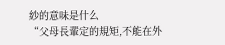紗的意味是什么
“父母長輩定的規矩,不能在外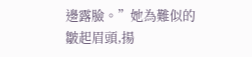邊露臉。”她為難似的皺起眉頭,揚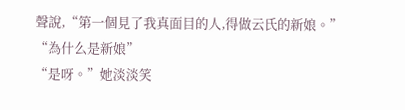聲說,“第一個見了我真面目的人,得做云氏的新娘。”
“為什么是新娘”
“是呀。”她淡淡笑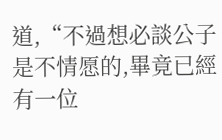道,“不過想必談公子是不情愿的,畢竟已經有一位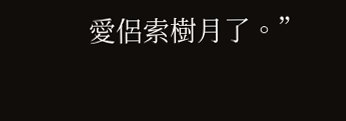愛侶索樹月了。”